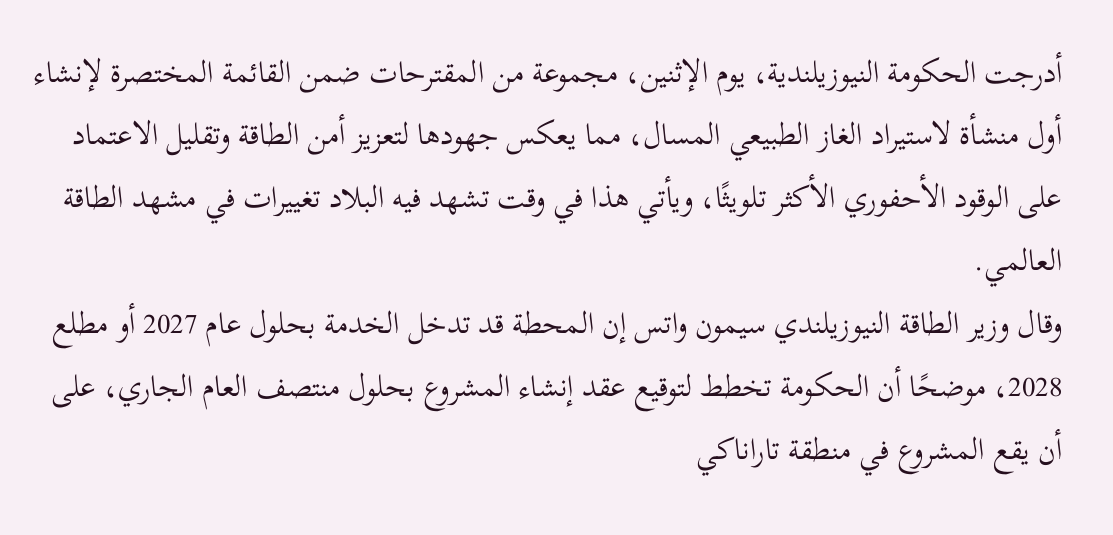أدرجت الحكومة النيوزيلندية، يوم الإثنين، مجموعة من المقترحات ضمن القائمة المختصرة لإنشاء أول منشأة لاستيراد الغاز الطبيعي المسال، مما يعكس جهودها لتعزيز أمن الطاقة وتقليل الاعتماد على الوقود الأحفوري الأكثر تلويثًا، ويأتي هذا في وقت تشهد فيه البلاد تغييرات في مشهد الطاقة العالمي.
وقال وزير الطاقة النيوزيلندي سيمون واتس إن المحطة قد تدخل الخدمة بحلول عام 2027 أو مطلع 2028، موضحًا أن الحكومة تخطط لتوقيع عقد إنشاء المشروع بحلول منتصف العام الجاري، على أن يقع المشروع في منطقة تاراناكي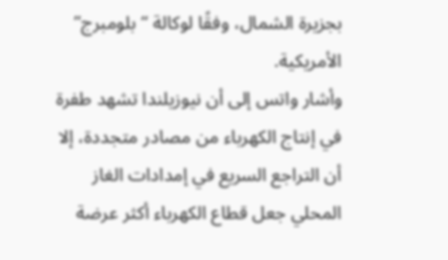بجزيرة الشمال، وفقًا لوكالة “بلومبرج” الأمريكية.
وأشار واتس إلى أن نيوزيلندا تشهد طفرة في إنتاج الكهرباء من مصادر متجددة، إلا أن التراجع السريع في إمدادات الغاز المحلي جعل قطاع الكهرباء أكثر عرضة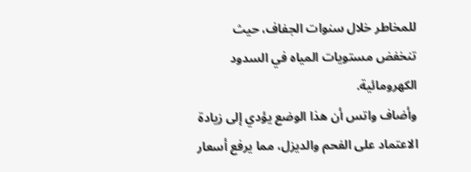للمخاطر خلال سنوات الجفاف، حيث تنخفض مستويات المياه في السدود الكهرومائية.
وأضاف واتس أن هذا الوضع يؤدي إلى زيادة الاعتماد على الفحم والديزل، مما يرفع أسعار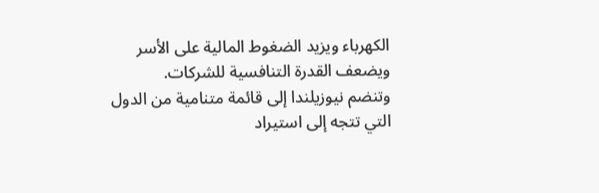الكهرباء ويزيد الضغوط المالية على الأسر ويضعف القدرة التنافسية للشركات.
وتنضم نيوزيلندا إلى قائمة متنامية من الدول التي تتجه إلى استيراد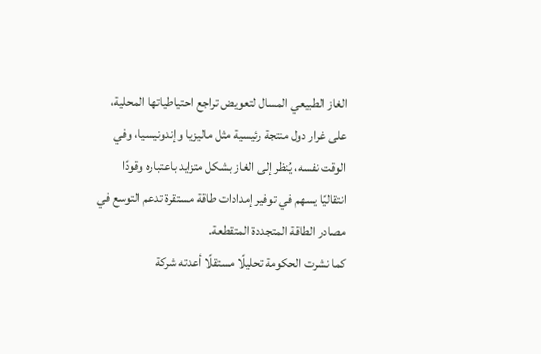الغاز الطبيعي المسال لتعويض تراجع احتياطياتها المحلية، على غرار دول منتجة رئيسية مثل ماليزيا وإندونيسيا، وفي الوقت نفسه، يُنظر إلى الغاز بشكل متزايد باعتباره وقودًا انتقاليًا يسهم في توفير إمدادات طاقة مستقرة تدعم التوسع في مصادر الطاقة المتجددة المتقطعة.
كما نشرت الحكومة تحليلًا مستقلًا أعدته شركة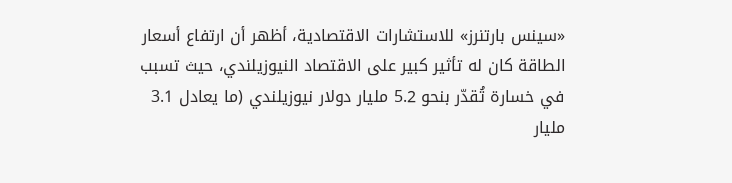«سينس بارتنرز» للاستشارات الاقتصادية، أظهر أن ارتفاع أسعار الطاقة كان له تأثير كبير على الاقتصاد النيوزيلندي، حيث تسبب في خسارة تُقدّر بنحو 5.2 مليار دولار نيوزيلندي (ما يعادل 3.1 مليار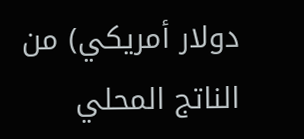دولار أمريكي) من الناتج المحلي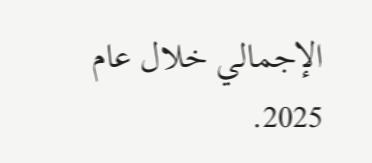الإجمالي خلال عام 2025.